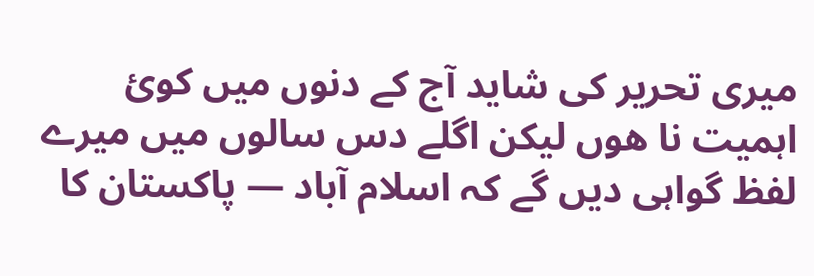میری تحریر کی شاید آج کے دنوں میں کوئ اہمیت نا ھوں لیکن اگلے دس سالوں میں میرے لفظ گواہی دیں گے کہ اسلام آباد — پاکستان کا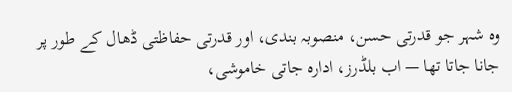وہ شہر جو قدرتی حسن، منصوبہ بندی، اور قدرتی حفاظتی ڈھال کے طور پر جانا جاتا تھا — اب بلڈرز، ادارہ جاتی خاموشی،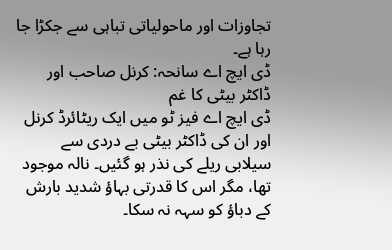تجاوزات اور ماحولیاتی تباہی سے جکڑا جا رہا ہے۔
ڈی ایچ اے سانحہ: کرنل صاحب اور ڈاکٹر بیٹی کا غم
ڈی ایچ اے فیز ٹو میں ایک ریٹائرڈ کرنل اور ان کی ڈاکٹر بیٹی بے دردی سے سیلابی ریلے کی نذر ہو گئیں۔ نالہ موجود تھا، مگر اس کا قدرتی بہاؤ شدید بارش کے دباؤ کو سہہ نہ سکا۔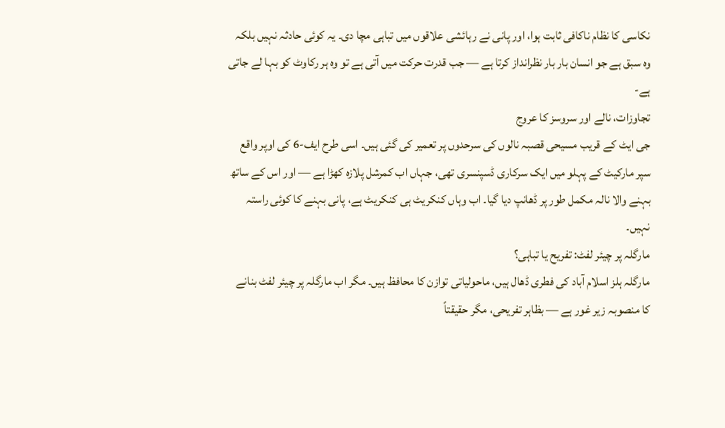نکاسی کا نظام ناکافی ثابت ہوا، اور پانی نے رہائشی علاقوں میں تباہی مچا دی۔ یہ کوئی حادثہ نہیں بلکہ وہ سبق ہے جو انسان بار بار نظرانداز کرتا ہے — جب قدرت حرکت میں آتی ہے تو وہ ہر رکاوٹ کو بہا لے جاتی ہے-
تجاوزات، نالے اور سروسز کا عروج
جی ایٹ کے قریب مسیحی قصبہ نالوں کی سرحدوں پر تعمیر کی گئی ہیں۔ اسی طرح ایف‑6 کی اوپر واقع سپر مارکیٹ کے پہلو میں ایک سرکاری ڈسپنسری تھی، جہاں اب کمرشل پلازہ کھڑا ہے — اور اس کے ساتھ بہنے والا نالہ مکمل طور پر ڈھانپ دیا گیا۔ اب وہاں کنکریٹ ہی کنکریٹ ہے، پانی بہنے کا کوئی راستہ نہیں۔
مارگلہ پر چیئر لفٹ: تفریح یا تباہی؟
مارگلہ ہلز اسلام آباد کی فطری ڈھال ہیں، ماحولیاتی توازن کا محافظ ہیں۔ مگر اب مارگلہ پر چیئر لفٹ بنانے کا منصوبہ زیر غور ہے — بظاہر تفریحی، مگر حقیقتاً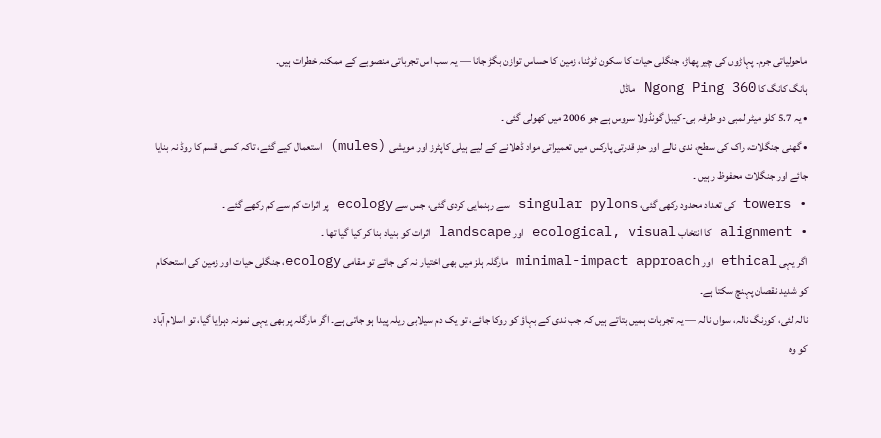ماحولیاتی جرم۔ پہاڑوں کی چیر پھاڑ، جنگلی حیات کا سکون ٹوٹنا، زمین کا حساس توازن بگڑ جانا — یہ سب اس تجرباتی منصوبے کے ممکنہ خطرات ہیں۔
ہانگ کانگ کا Ngong Ping 360 ماڈل
• یہ 5.7 کلو میٹر لمبی دو طرفہ بی-کیبل گونڈولا سروس ہے جو 2006 میں کھولی گئی ۔
• گھنی جنگلات، راک کی سطح، ندی نالے اور حدِ قدرتی پارکس میں تعمیراتی مواد ڈھلانے کے لیے ہیلی کاپٹرز اور مویشی (mules) استعمال کیے گئے، تاکہ کسی قسم کا روڈ نہ بنایا جائے اور جنگلات محفوظ رہیں ۔
• towers کی تعداد محدود رکھی گئی، singular pylons سے رہنمایی کردی گئی، جس سے ecology پر اثرات کم سے کم رکھے گئے ۔
• alignment کا انتخاب ecological, visual اور landscape اثرات کو بنیاد بنا کر کیا گیا تھا ۔
اگر یہی ethical اور minimal-impact approach مارگلہ ہلز میں بھی اختیار نہ کی جائے تو مقامی ecology، جنگلی حیات اور زمین کی استحکام کو شدید نقصان پہنچ سکتا ہے۔
نالہ لئی، کورنگ نالہ، سواں نالہ — یہ تجربات ہمیں بتاتے ہیں کہ جب ندی کے بہاؤ کو روکا جائے، تو یک دم سیلابی ریلہ پیدا ہو جاتی ہے۔ اگر مارگلہ پر بھی یہی نمونہ دہرایا گیا، تو اسلام آباد کو وہ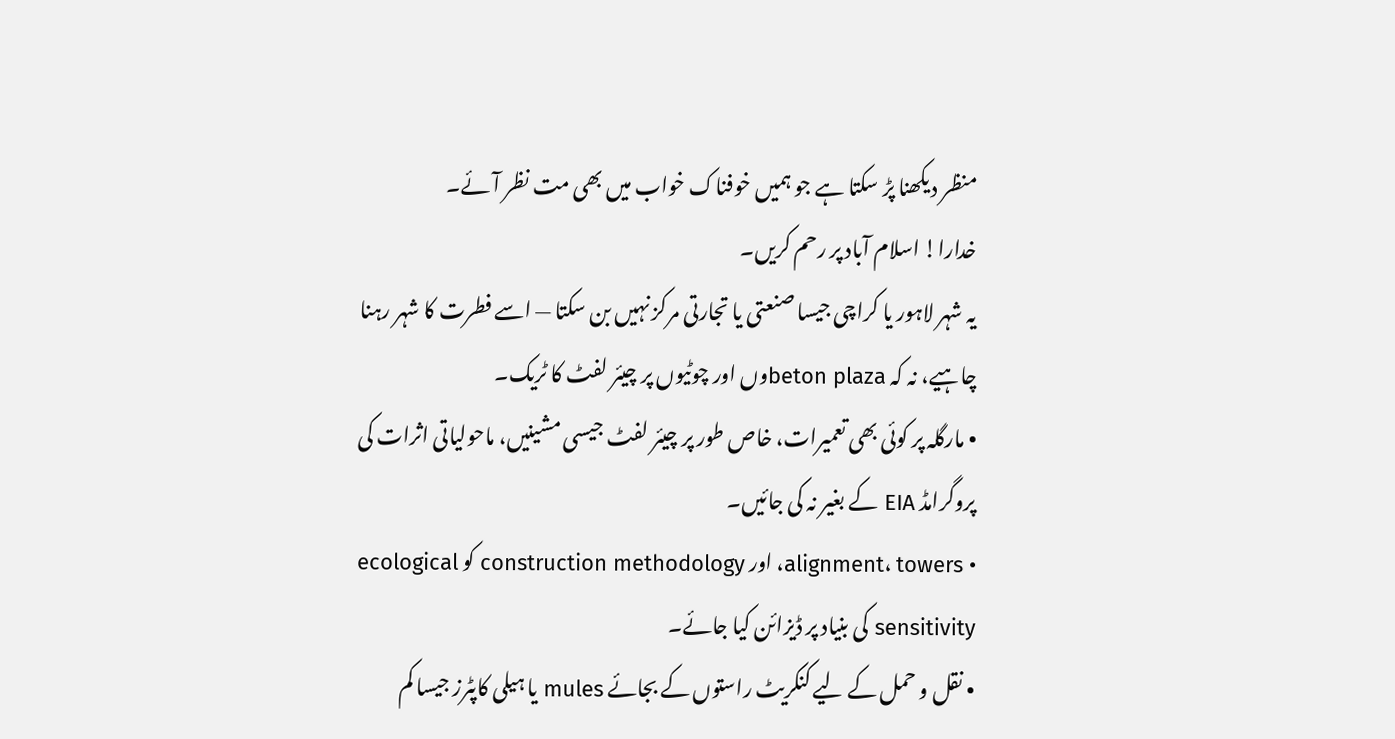منظر دیکھنا پڑ سکتا ہے جو ہمیں خوفناک خواب میں بھی مت نظر آئے۔
خدارا! اسلام آباد پر رحم کریں۔
یہ شہر لاہور یا کراچی جیسا صنعتی یا تجارتی مرکز نہیں بن سکتا — اسے فطرت کا شہر رہنا چاہیے، نہ کہ beton plazaوں اور چوٹیوں پر چیئر لفٹ کا ٹریک۔
• مارگلہ پر کوئی بھی تعمیرات، خاص طور پر چیئر لفٹ جیسی مشینیں، ماحولیاتی اثرات کی پروگرامڈ EIA کے بغیر نہ کی جائیں۔
• alignment، towers، اور construction methodology کو ecological sensitivity کی بنیاد پر ڈیزائن کیا جائے۔
• نقل و حمل کے لیے کنکریٹ راستوں کے بجائے mules یا ہیلی کاپٹرز جیسا کم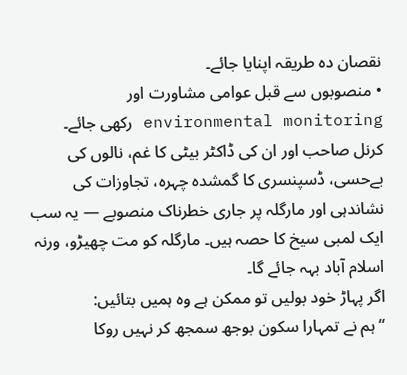نقصان دہ طریقہ اپنایا جائے۔
• منصوبوں سے قبل عوامی مشاورت اور environmental monitoring رکھی جائے۔
کرنل صاحب اور ان کی ڈاکٹر بیٹی کا غم، نالوں کی بےحسی، ڈسپنسری کا گمشدہ چہرہ، تجاوزات کی نشاندہی اور مارگلہ پر جاری خطرناک منصوبے — یہ سب ایک لمبی سیخ کا حصہ ہیں۔ مارگلہ کو مت چھیڑو، ورنہ اسلام آباد بہہ جائے گا۔
اگر پہاڑ خود بولیں تو ممکن ہے وہ ہمیں بتائیں:
“ہم نے تمہارا سکون بوجھ سمجھ کر نہیں روکا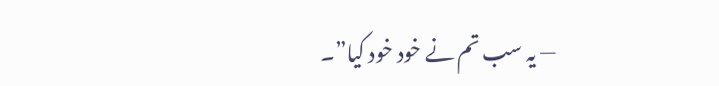— یہ سب تم نے خود خود کیا”۔